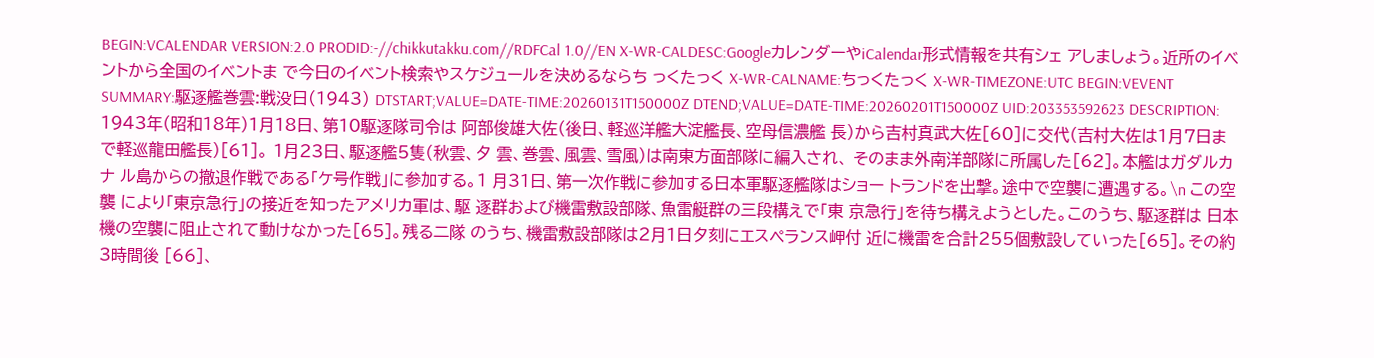BEGIN:VCALENDAR VERSION:2.0 PRODID:-//chikkutakku.com//RDFCal 1.0//EN X-WR-CALDESC:GoogleカレンダーやiCalendar形式情報を共有シェ アしましょう。近所のイベントから全国のイベントま で今日のイベント検索やスケジュールを決めるならち っくたっく X-WR-CALNAME:ちっくたっく X-WR-TIMEZONE:UTC BEGIN:VEVENT SUMMARY:駆逐艦巻雲:戦没日(1943) DTSTART;VALUE=DATE-TIME:20260131T150000Z DTEND;VALUE=DATE-TIME:20260201T150000Z UID:203353592623 DESCRIPTION: 1943年(昭和18年)1月18日、第10駆逐隊司令は 阿部俊雄大佐(後日、軽巡洋艦大淀艦長、空母信濃艦 長)から吉村真武大佐[60]に交代(吉村大佐は1月7日ま で軽巡龍田艦長)[61]。 1月23日、駆逐艦5隻(秋雲、夕 雲、巻雲、風雲、雪風)は南東方面部隊に編入され、 そのまま外南洋部隊に所属した[62]。本艦はガダルカナ ル島からの撤退作戦である「ケ号作戦」に参加する。1 月31日、第一次作戦に参加する日本軍駆逐艦隊はショー トランドを出撃。途中で空襲に遭遇する。\n この空襲 により「東京急行」の接近を知ったアメリカ軍は、駆 逐群および機雷敷設部隊、魚雷艇群の三段構えで「東 京急行」を待ち構えようとした。このうち、駆逐群は 日本機の空襲に阻止されて動けなかった[65]。残る二隊 のうち、機雷敷設部隊は2月1日夕刻にエスペランス岬付 近に機雷を合計255個敷設していった[65]。その約3時間後 [66]、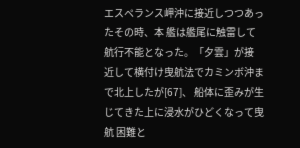エスペランス岬沖に接近しつつあったその時、本 艦は艦尾に触雷して航行不能となった。「夕雲」が接 近して横付け曳航法でカミンボ沖まで北上したが[67]、 船体に歪みが生じてきた上に浸水がひどくなって曳航 困難と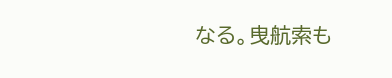なる。曳航索も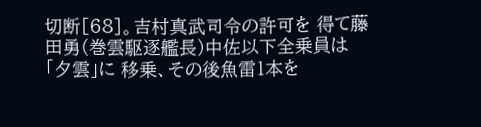切断[68]。吉村真武司令の許可を 得て藤田勇(巻雲駆逐艦長)中佐以下全乗員は「夕雲」に 移乗、その後魚雷1本を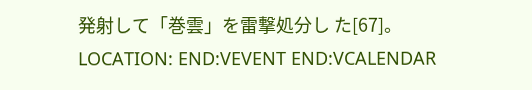発射して「巻雲」を雷撃処分し た[67]。 LOCATION: END:VEVENT END:VCALENDAR